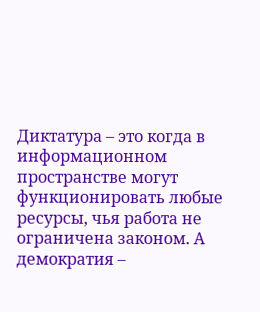Диктатура – это когда в информационном пространстве могут функционировать любые ресурсы, чья работа не ограничена законом. А демократия –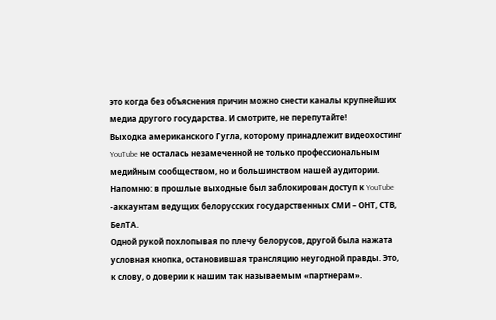это когда без объяснения причин можно снести каналы крупнейших медиа другого государства. И смотрите, не перепутайте!
Выходка американского Гугла, которому принадлежит видеохостинг YouTube не осталась незамеченной не только профессиональным медийным сообществом, но и большинством нашей аудитории. Напомню: в прошлые выходные был заблокирован доступ к YouTube -аккаунтам ведущих белорусских государственных СМИ – ОНТ, СТВ, БелТА.
Одной рукой похлопывая по плечу белорусов, другой была нажата условная кнопка, остановившая трансляцию неугодной правды. Это, к слову, о доверии к нашим так называемым «партнерам».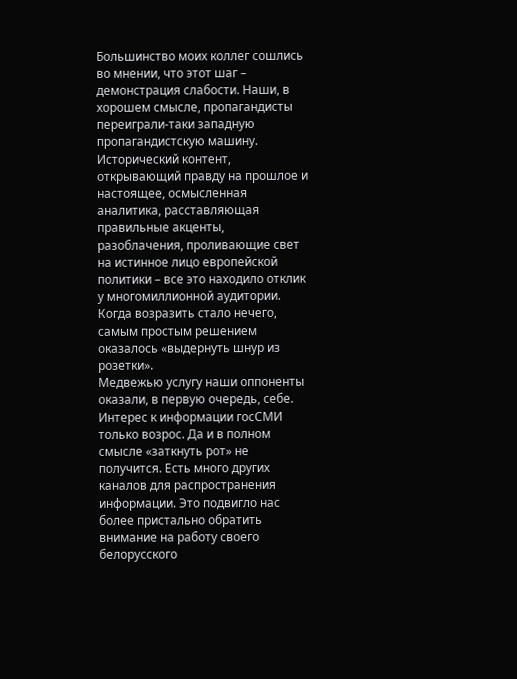Большинство моих коллег сошлись во мнении, что этот шаг – демонстрация слабости. Наши, в хорошем смысле, пропагандисты переиграли-таки западную пропагандистскую машину. Исторический контент, открывающий правду на прошлое и настоящее, осмысленная аналитика, расставляющая правильные акценты, разоблачения, проливающие свет на истинное лицо европейской политики – все это находило отклик у многомиллионной аудитории. Когда возразить стало нечего, самым простым решением оказалось «выдернуть шнур из розетки».
Медвежью услугу наши оппоненты оказали, в первую очередь, себе. Интерес к информации госСМИ только возрос. Да и в полном смысле «заткнуть рот» не получится. Есть много других каналов для распространения информации. Это подвигло нас более пристально обратить внимание на работу своего белорусского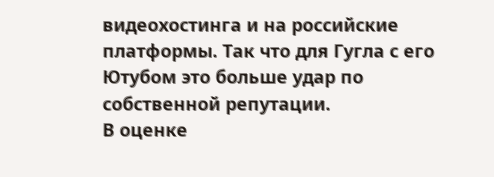видеохостинга и на российские платформы. Так что для Гугла с его Ютубом это больше удар по собственной репутации.
В оценке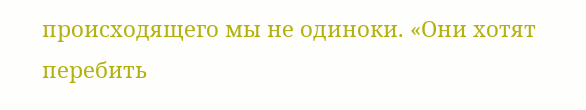происходящего мы не одиноки. «Они хотят перебить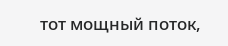тот мощный поток,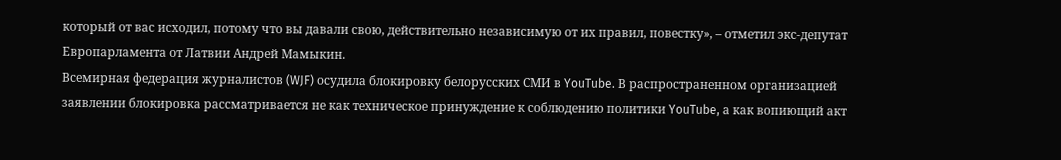который от вас исходил, потому что вы давали свою, действительно независимую от их правил, повестку», – отметил экс-депутат Европарламента от Латвии Андрей Мамыкин.
Всемирная федерация журналистов (WJF) осудила блокировку белорусских СМИ в YouTube. В распространенном организацией заявлении блокировка рассматривается не как техническое принуждение к соблюдению политики YouTube, а как вопиющий акт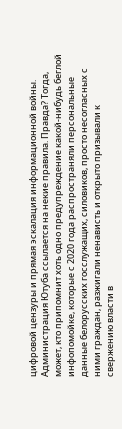цифровой цензуры и прямая эскалация информационной войны.
Администрация Ютуба ссылается на некие правила. Правда? Тогда, может, кто припомнит хоть одно предупреждение какой-нибудь беглой инфопомойке, которые с 2020 года распространяли персональные данные белорусских госслужащих, силовиков, просто несогласных с ними граждан, разжигали ненависть и открыто призывали к свержению власти в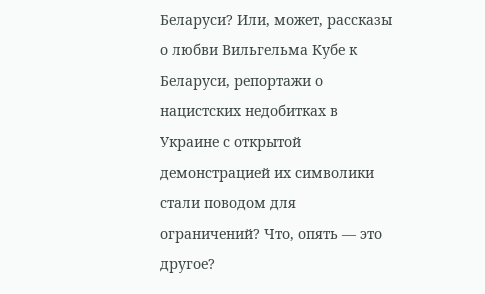Беларуси? Или, может, рассказы о любви Вильгельма Кубе к Беларуси, репортажи о нацистских недобитках в Украине с открытой демонстрацией их символики стали поводом для ограничений? Что, опять — это другое?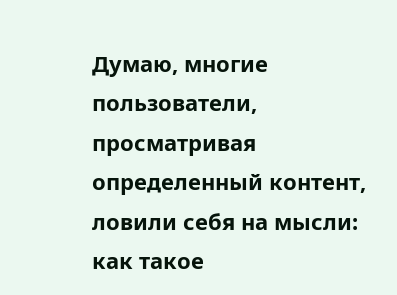Думаю, многие пользователи, просматривая определенный контент, ловили себя на мысли: как такое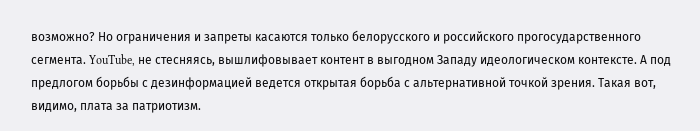возможно? Но ограничения и запреты касаются только белорусского и российского прогосударственного сегмента. YouTube, не стесняясь, вышлифовывает контент в выгодном Западу идеологическом контексте. А под предлогом борьбы с дезинформацией ведется открытая борьба с альтернативной точкой зрения. Такая вот, видимо, плата за патриотизм.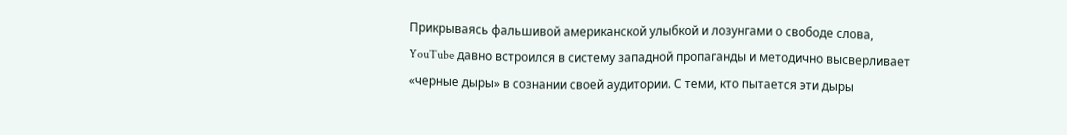Прикрываясь фальшивой американской улыбкой и лозунгами о свободе слова, YouTube давно встроился в систему западной пропаганды и методично высверливает «черные дыры» в сознании своей аудитории. С теми, кто пытается эти дыры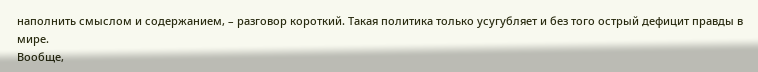наполнить смыслом и содержанием, – разговор короткий. Такая политика только усугубляет и без того острый дефицит правды в мире.
Вообще,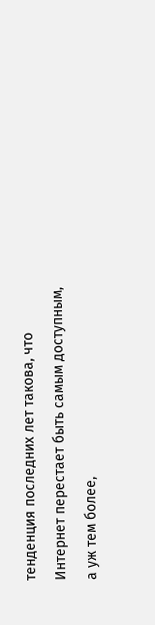тенденция последних лет такова, что Интернет перестает быть самым доступным, а уж тем более,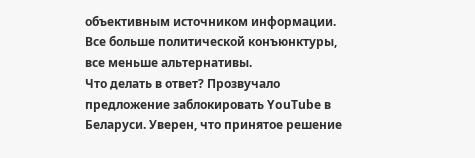объективным источником информации. Все больше политической конъюнктуры, все меньше альтернативы.
Что делать в ответ? Прозвучало предложение заблокировать YouTube в Беларуси. Уверен, что принятое решение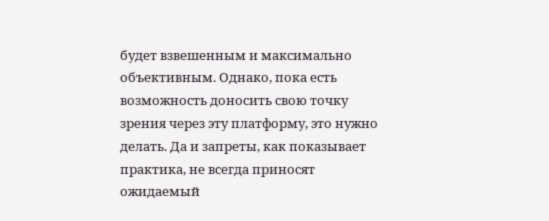будет взвешенным и максимально объективным. Однако, пока есть возможность доносить свою точку зрения через эту платформу, это нужно делать. Да и запреты, как показывает практика, не всегда приносят ожидаемый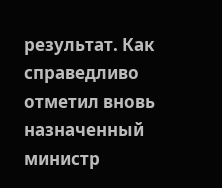результат. Как справедливо отметил вновь назначенный министр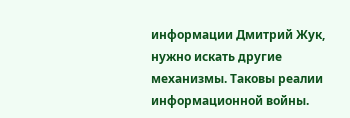информации Дмитрий Жук, нужно искать другие механизмы. Таковы реалии информационной войны.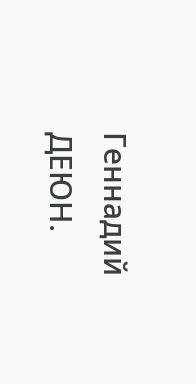Геннадий ДЕЮН.